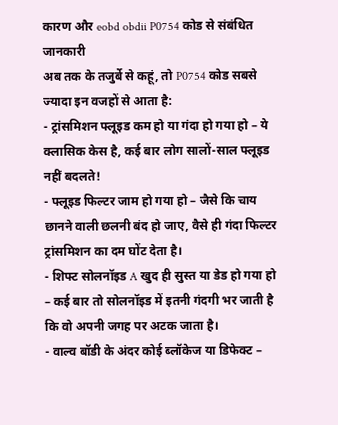कारण और eobd obdii P0754 कोड से संबंधित जानकारी
अब तक के तजुर्बे से कहूं, तो P0754 कोड सबसे ज्यादा इन वजहों से आता है:
- ट्रांसमिशन फ्लूइड कम हो या गंदा हो गया हो – ये क्लासिक केस है, कई बार लोग सालों-साल फ्लूइड नहीं बदलते!
- फ्लूइड फिल्टर जाम हो गया हो – जैसे कि चाय छानने वाली छलनी बंद हो जाए, वैसे ही गंदा फिल्टर ट्रांसमिशन का दम घोंट देता है।
- शिफ्ट सोलनॉइड A खुद ही सुस्त या डेड हो गया हो – कई बार तो सोलनॉइड में इतनी गंदगी भर जाती है कि वो अपनी जगह पर अटक जाता है।
- वाल्व बॉडी के अंदर कोई ब्लॉकेज या डिफेक्ट –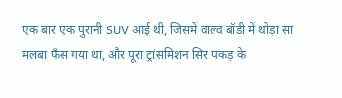एक बार एक पुरानी SUV आई थी, जिसमें वाल्व बॉडी में थोड़ा सा मलबा फँस गया था, और पूरा ट्रांसमिशन सिर पकड़ के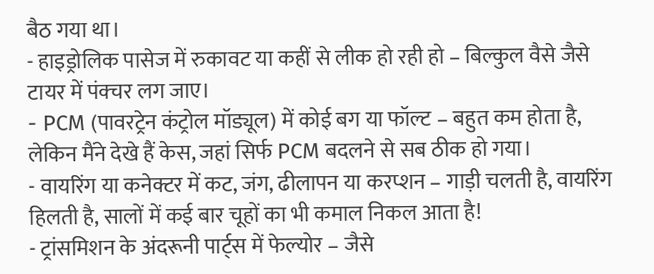बैठ गया था।
- हाइड्रोलिक पासेज में रुकावट या कहीं से लीक हो रही हो – बिल्कुल वैसे जैसे टायर में पंक्चर लग जाए।
- PCM (पावरट्रेन कंट्रोल मॉड्यूल) में कोई बग या फॉल्ट – बहुत कम होता है, लेकिन मैंने देखे हैं केस, जहां सिर्फ PCM बदलने से सब ठीक हो गया।
- वायरिंग या कनेक्टर में कट, जंग, ढीलापन या करप्शन – गाड़ी चलती है, वायरिंग हिलती है, सालों में कई बार चूहों का भी कमाल निकल आता है!
- ट्रांसमिशन के अंदरूनी पार्ट्स में फेल्योर – जैसे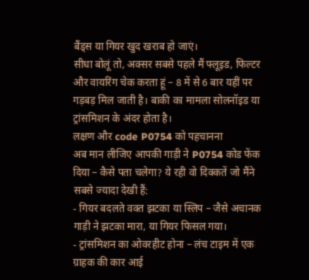बैंड्स या गियर खुद खराब हो जाएं।
सीधा बोलूं तो, अक्सर सबसे पहले मैं फ्लूइड, फिल्टर और वायरिंग चेक करता हूं – 8 में से 6 बार यहीं पर गड़बड़ मिल जाती है। बाकी का मामला सोलनॉइड या ट्रांसमिशन के अंदर होता है।
लक्षण और code P0754 को पहचानना
अब मान लीजिए आपकी गाड़ी ने P0754 कोड फेंक दिया – कैसे पता चलेगा? ये रही वो दिक्कतें जो मैंने सबसे ज्यादा देखी हैं:
- गियर बदलते वक्त झटका या स्लिप – जैसे अचानक गाड़ी ने झटका मारा, या गियर फिसल गया।
- ट्रांसमिशन का ओवरहीट होना – लंच टाइम में एक ग्राहक की कार आई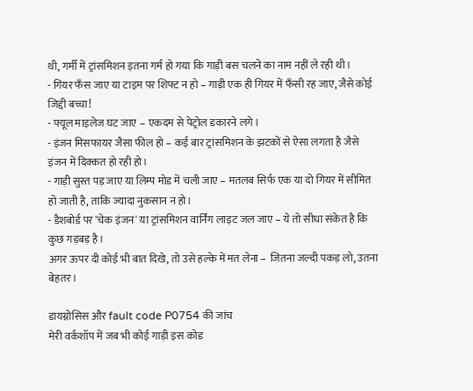थी, गर्मी में ट्रांसमिशन इतना गर्म हो गया कि गाड़ी बस चलने का नाम नहीं ले रही थी।
- गियर फँस जाए या टाइम पर शिफ्ट न हो – गाड़ी एक ही गियर में फँसी रह जाए, जैसे कोई जिद्दी बच्चा!
- फ्यूल माइलेज घट जाए – एकदम से पेट्रोल डकारने लगे।
- इंजन मिसफायर जैसा फील हो – कई बार ट्रांसमिशन के झटकों से ऐसा लगता है जैसे इंजन में दिक्कत हो रही हो।
- गाड़ी सुस्त पड़ जाए या लिम्प मोड में चली जाए – मतलब सिर्फ एक या दो गियर में सीमित हो जाती है, ताकि ज्यादा नुकसान न हो।
- डैशबोर्ड पर 'चेक इंजन' या ट्रांसमिशन वार्निंग लाइट जल जाए – ये तो सीधा संकेत है कि कुछ गड़बड़ है।
अगर ऊपर दी कोई भी बात दिखे, तो उसे हल्के में मत लेना – जितना जल्दी पकड़ लो, उतना बेहतर।

डायग्नोसिस और fault code P0754 की जांच
मेरी वर्कशॉप में जब भी कोई गाड़ी इस कोड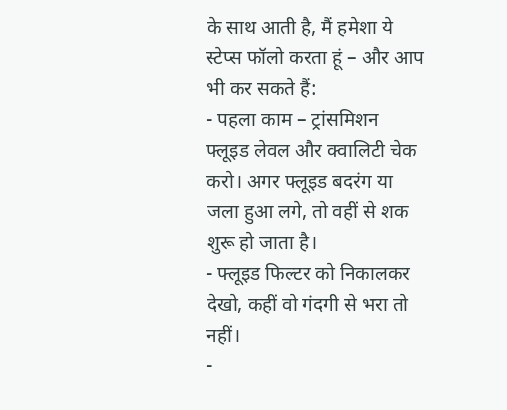के साथ आती है, मैं हमेशा ये स्टेप्स फॉलो करता हूं – और आप भी कर सकते हैं:
- पहला काम – ट्रांसमिशन फ्लूइड लेवल और क्वालिटी चेक करो। अगर फ्लूइड बदरंग या जला हुआ लगे, तो वहीं से शक शुरू हो जाता है।
- फ्लूइड फिल्टर को निकालकर देखो, कहीं वो गंदगी से भरा तो नहीं।
-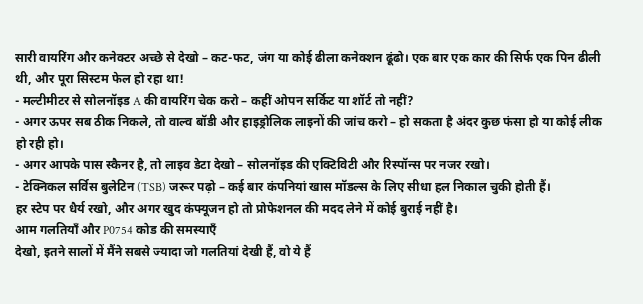सारी वायरिंग और कनेक्टर अच्छे से देखो – कट-फट, जंग या कोई ढीला कनेक्शन ढूंढो। एक बार एक कार की सिर्फ एक पिन ढीली थी, और पूरा सिस्टम फेल हो रहा था!
- मल्टीमीटर से सोलनॉइड A की वायरिंग चेक करो – कहीं ओपन सर्किट या शॉर्ट तो नहीं?
- अगर ऊपर सब ठीक निकले, तो वाल्व बॉडी और हाइड्रोलिक लाइनों की जांच करो – हो सकता है अंदर कुछ फंसा हो या कोई लीक हो रही हो।
- अगर आपके पास स्कैनर है, तो लाइव डेटा देखो – सोलनॉइड की एक्टिविटी और रिस्पॉन्स पर नजर रखो।
- टेक्निकल सर्विस बुलेटिन (TSB) जरूर पढ़ो – कई बार कंपनियां खास मॉडल्स के लिए सीधा हल निकाल चुकी होती हैं।
हर स्टेप पर धैर्य रखो, और अगर खुद कंफ्यूजन हो तो प्रोफेशनल की मदद लेने में कोई बुराई नहीं है।
आम गलतियाँ और P0754 कोड की समस्याएँ
देखो, इतने सालों में मैंने सबसे ज्यादा जो गलतियां देखी हैं, वो ये हैं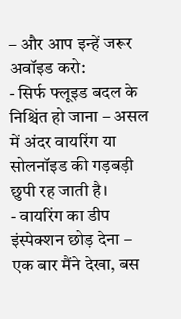– और आप इन्हें जरूर अवॉइड करो:
- सिर्फ फ्लूइड बदल के निश्चिंत हो जाना – असल में अंदर वायरिंग या सोलनॉइड की गड़बड़ी छुपी रह जाती है।
- वायरिंग का डीप इंस्पेक्शन छोड़ देना – एक बार मैंने देखा, बस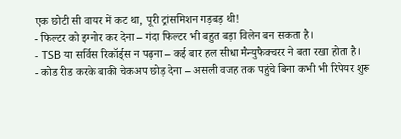एक छोटी सी वायर में कट था, पूरी ट्रांसमिशन गड़बड़ थी!
- फिल्टर को इग्नोर कर देना – गंदा फिल्टर भी बहुत बड़ा विलेन बन सकता है।
- TSB या सर्विस रिकॉर्ड्स न पढ़ना – कई बार हल सीधा मैन्युफैक्चरर ने बता रखा होता है।
- कोड रीड करके बाकी चेकअप छोड़ देना – असली वजह तक पहुंचे बिना कभी भी रिपेयर शुरू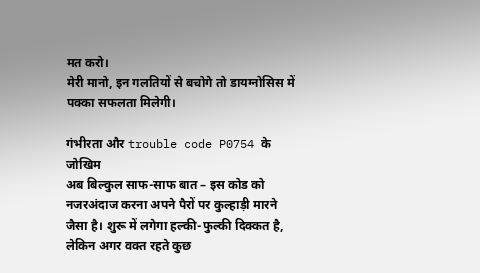मत करो।
मेरी मानो, इन गलतियों से बचोगे तो डायग्नोसिस में पक्का सफलता मिलेगी।

गंभीरता और trouble code P0754 के जोखिम
अब बिल्कुल साफ-साफ बात – इस कोड को नजरअंदाज करना अपने पैरों पर कुल्हाड़ी मारने जैसा है। शुरू में लगेगा हल्की-फुल्की दिक्कत है, लेकिन अगर वक्त रहते कुछ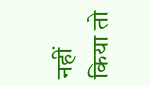नहीं किया तो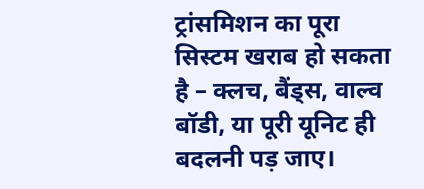ट्रांसमिशन का पूरा सिस्टम खराब हो सकता है – क्लच, बैंड्स, वाल्व बॉडी, या पूरी यूनिट ही बदलनी पड़ जाए।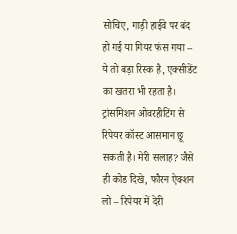सोचिए, गाड़ी हाईवे पर बंद हो गई या गियर फंस गया – ये तो बड़ा रिस्क है, एक्सीडेंट का खतरा भी रहता है। ट्रांसमिशन ओवरहीटिंग से रिपेयर कॉस्ट आसमान छू सकती है। मेरी सलाह? जैसे ही कोड दिखे, फौरन ऐक्शन लो – रिपेयर में देरी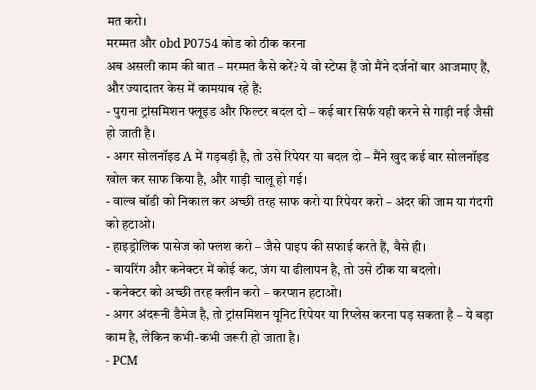मत करो।
मरम्मत और obd P0754 कोड को ठीक करना
अब असली काम की बात – मरम्मत कैसे करें? ये वो स्टेप्स हैं जो मैंने दर्जनों बार आजमाए हैं, और ज्यादातर केस में कामयाब रहे हैं:
- पुराना ट्रांसमिशन फ्लूइड और फिल्टर बदल दो – कई बार सिर्फ यही करने से गाड़ी नई जैसी हो जाती है।
- अगर सोलनॉइड A में गड़बड़ी है, तो उसे रिपेयर या बदल दो – मैंने खुद कई बार सोलनॉइड खोल कर साफ किया है, और गाड़ी चालू हो गई।
- वाल्व बॉडी को निकाल कर अच्छी तरह साफ करो या रिपेयर करो – अंदर की जाम या गंदगी को हटाओ।
- हाइड्रोलिक पासेज को फ्लश करो – जैसे पाइप की सफाई करते हैं, वैसे ही।
- वायरिंग और कनेक्टर में कोई कट, जंग या ढीलापन है, तो उसे ठीक या बदलो।
- कनेक्टर को अच्छी तरह क्लीन करो – करप्शन हटाओ।
- अगर अंदरूनी डैमेज है, तो ट्रांसमिशन यूनिट रिपेयर या रिप्लेस करना पड़ सकता है – ये बड़ा काम है, लेकिन कभी-कभी जरूरी हो जाता है।
- PCM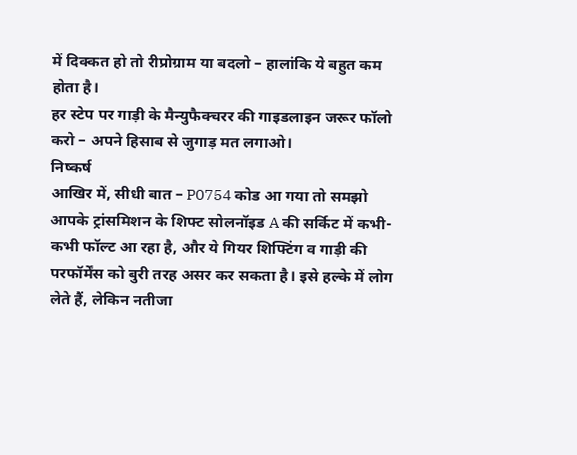में दिक्कत हो तो रीप्रोग्राम या बदलो – हालांकि ये बहुत कम होता है।
हर स्टेप पर गाड़ी के मैन्युफैक्चरर की गाइडलाइन जरूर फॉलो करो – अपने हिसाब से जुगाड़ मत लगाओ।
निष्कर्ष
आखिर में, सीधी बात – P0754 कोड आ गया तो समझो आपके ट्रांसमिशन के शिफ्ट सोलनॉइड A की सर्किट में कभी-कभी फॉल्ट आ रहा है, और ये गियर शिफ्टिंग व गाड़ी की परफॉर्मेंस को बुरी तरह असर कर सकता है। इसे हल्के में लोग लेते हैं, लेकिन नतीजा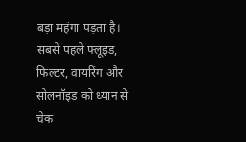बड़ा महंगा पड़ता है। सबसे पहले फ्लूइड, फिल्टर, वायरिंग और सोलनॉइड को ध्यान से चेक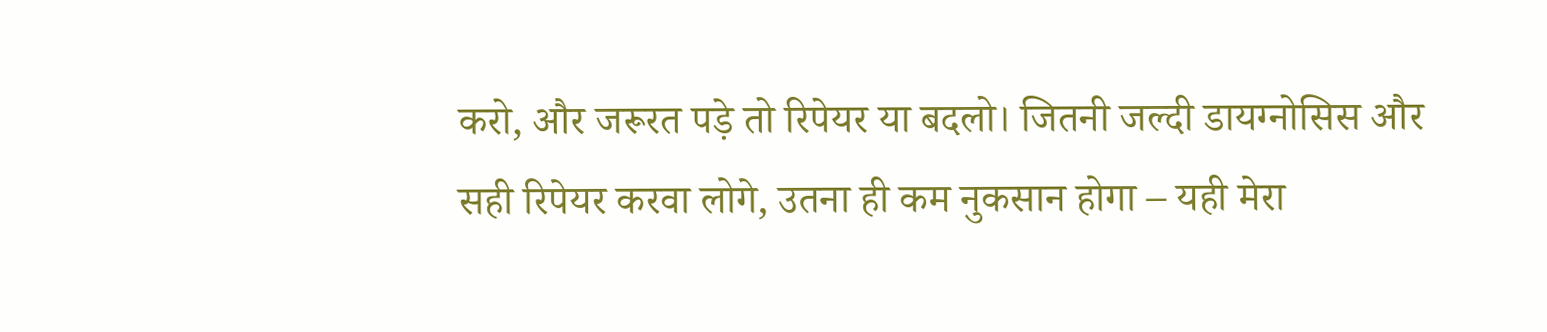करो, और जरूरत पड़े तो रिपेयर या बदलो। जितनी जल्दी डायग्नोसिस और सही रिपेयर करवा लोगे, उतना ही कम नुकसान होगा – यही मेरा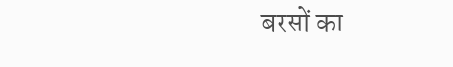बरसों का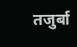तजुर्बा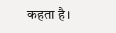कहता है।